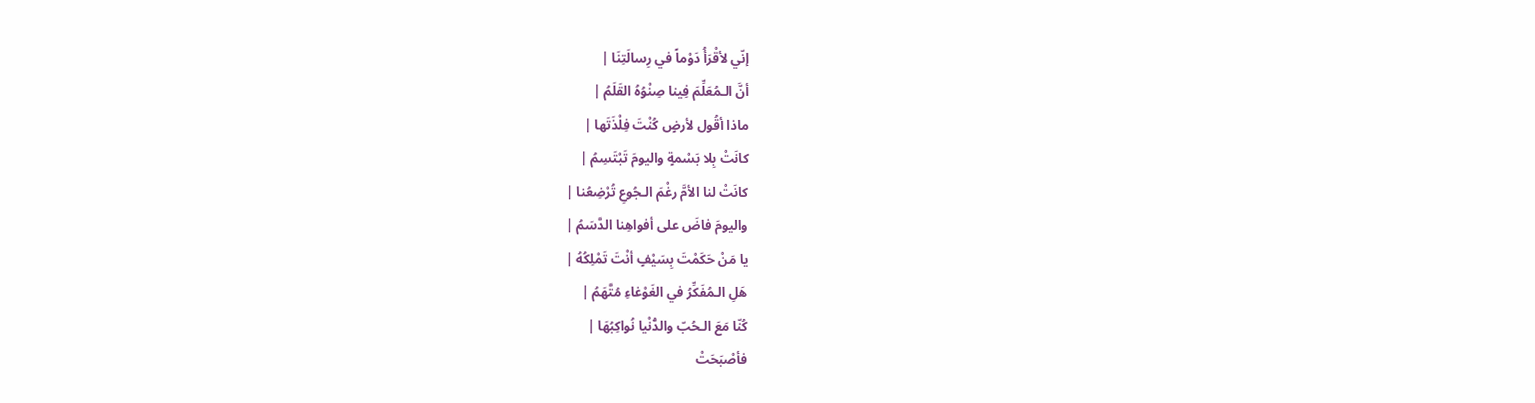إنّي لأقْرَأُ دَوْماً في رِسالَتِنَا |
أنَّ الـمُعَلِّمَ فِينا صِنْوُهُ القَلَمُ |
ماذا أقُول لأرضٍ كُنْتَ فِلْذَتَها |
كانَتْ بِلا بَسْمةٍ واليومَ تَبْتَسِمُ |
كانَتْ لنا الأمَّ رغْمَ الـجُوعِ تُرْضِعُنا |
واليومَ فاضَ على أفواهِنا الدَّسَمُ |
يا مَنْ حَكَمْتَ بِسَيْفٍ أنْتَ تَمْلِكُهُ |
هَلِ الـمُفَكِّرُ في الغَوْغاءِ مُتَّهَمُ |
كُنّا مَعَ الـحُبّ والدُّنْيا نُواكِبُهَا |
فأصْبَحَتْ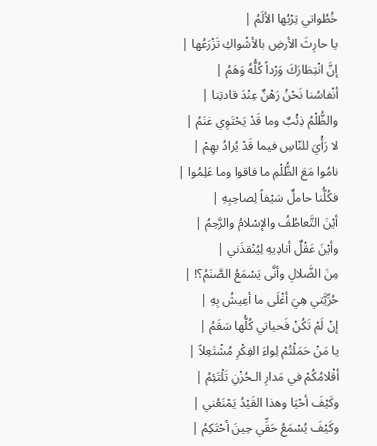خُطُواتي تِرْبُها الألَمُ |
يا حارِثَ الأرضِ بالأشْواكِ تَزْرَعُها |
إنَّ انْتِظارَكَ وَرْداً كُلُّهُ وَهَمُ |
أنْفاسُنا نَحْنُ رَهْنٌ عِنْدَ قادتِنا |
والظُّلْمُ ذِئْبٌ وما قَدْ يَحْتَوِي غنَمُ |
لا رَأْيَ للنّاسِ فيما قَدْ يُرادُ بهِمْ |
نامُوا مَعَ الظُّلْمِ ما فاقوا وما عَلِمُوا |
فكُلُّنا حاملٌ سَيْفاً لِصاحِبِهِ |
أيْنَ التَّعاطُفُ والإسْلامُ والرَّحِمُ |
وأيْنَ عَقْلٌ أنادِيهِ لِيُنْقذَني |
مِنَ الضَّلالِ وأنَّى يَسْمَعُ الصَّنَمُ؟! |
حُرِّيَّتي هِيَ أغْلَى ما أعِيشُ بِهِ |
إنْ لَمْ تَكُنْ فَحياتي كُلُّها سَقَمُ |
يا مَنْ حَمَلْتُمْ لِواءَ الفِكْرِ مُشْتَعِلاً |
أقْلامُكُمْ في مَدارِ الـحُزْنِ تَلْتَئِمُ |
وكَيْفَ أحْيَا وهذا القَيْدُ يَمْنَعُني |
وكَيْفَ يُسْمَعُ حَقِّي حِينَ أحْتَكِمُ |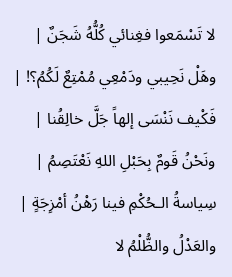لا تَسْمَعوا فغِنائي كُلُّهُ شَجَنٌ |
وهَلْ نَحِيبي ودَمْعِي مُمْتِعٌ لَكُمُ؟! |
فَكْيف نَنْسَى إلهاً جَلَّ خالِقُنا |
ونَحْنُ قَومٌ بِحَبْلِ اللهِ نَعْتَصِمُ |
سِياسةُ الـحُكْمِ فينا رَهْنُ أمْزِجَةٍ |
والعَدْلُ والظُّلْمُ لا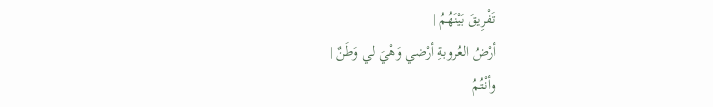تَفْرِيقَ بَيْنَهُمُ |
أرْضُ العُروبةِ أرْضي وَهْيَ لي وَطَنٌ |
وأنْتُمُ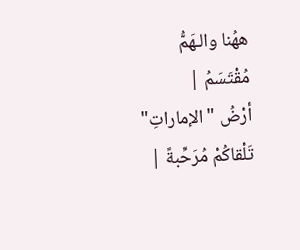ههُنا والـهَمُّ مُقْتَسَمُ |
أرْضُ "الإماراتِ" تَلْقاكُمْ مُرَحِّبةً |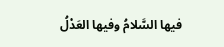فيها السَّلامُ وفيها العَدْلُ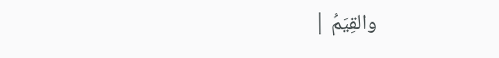والقِيَمُ |